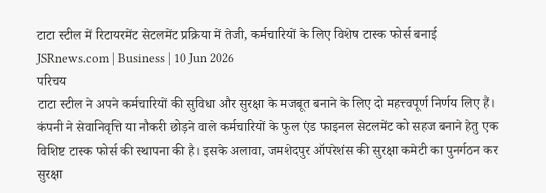टाटा स्टील में रिटायरमेंट सेटलमेंट प्रक्रिया में तेजी, कर्मचारियों के लिए विशेष टास्क फोर्स बनाई
JSRnews.com | Business | 10 Jun 2026
परिचय
टाटा स्टील ने अपने कर्मचारियों की सुविधा और सुरक्षा के मजबूत बनाने के लिए दो महत्त्वपूर्ण निर्णय लिए हैं। कंपनी ने सेवानिवृत्ति या नौकरी छोड़ने वाले कर्मचारियों के फुल एंड फाइनल सेटलमेंट को सहज बनाने हेतु एक विशिष्ट टास्क फोर्स की स्थापना की है। इसके अलावा, जमशेदपुर ऑपरेशंस की सुरक्षा कमेटी का पुनर्गठन कर सुरक्षा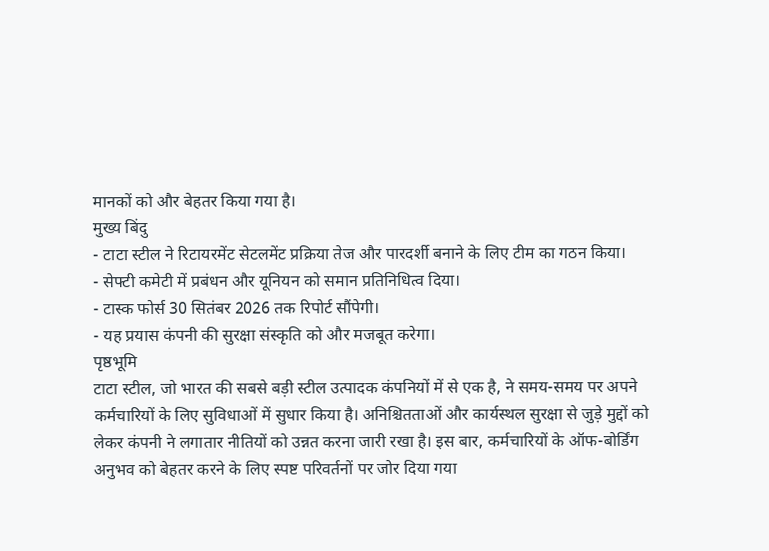मानकों को और बेहतर किया गया है।
मुख्य बिंदु
- टाटा स्टील ने रिटायरमेंट सेटलमेंट प्रक्रिया तेज और पारदर्शी बनाने के लिए टीम का गठन किया।
- सेफ्टी कमेटी में प्रबंधन और यूनियन को समान प्रतिनिधित्व दिया।
- टास्क फोर्स 30 सितंबर 2026 तक रिपोर्ट सौंपेगी।
- यह प्रयास कंपनी की सुरक्षा संस्कृति को और मजबूत करेगा।
पृष्ठभूमि
टाटा स्टील, जो भारत की सबसे बड़ी स्टील उत्पादक कंपनियों में से एक है, ने समय-समय पर अपने कर्मचारियों के लिए सुविधाओं में सुधार किया है। अनिश्चितताओं और कार्यस्थल सुरक्षा से जुड़े मुद्दों को लेकर कंपनी ने लगातार नीतियों को उन्नत करना जारी रखा है। इस बार, कर्मचारियों के ऑफ-बोर्डिंग अनुभव को बेहतर करने के लिए स्पष्ट परिवर्तनों पर जोर दिया गया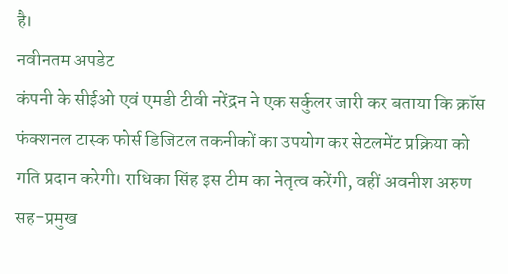है।
नवीनतम अपडेट
कंपनी के सीईओ एवं एमडी टीवी नरेंद्रन ने एक सर्कुलर जारी कर बताया कि क्रॉस फंक्शनल टास्क फोर्स डिजिटल तकनीकों का उपयोग कर सेटलमेंट प्रक्रिया को गति प्रदान करेगी। राधिका सिंह इस टीम का नेतृत्व करेंगी, वहीं अवनीश अरुण सह-प्रमुख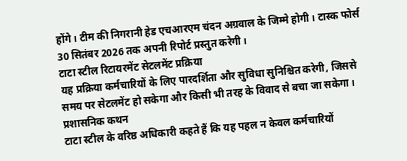होंगे। टीम की निगरानी हेड एचआरएम चंदन अग्रवाल के जिम्मे होगी। टास्क फोर्स 30 सितंबर 2026 तक अपनी रिपोर्ट प्रस्तुत करेगी।
टाटा स्टील रिटायरमेंट सेटलमेंट प्रक्रिया
यह प्रक्रिया कर्मचारियों के लिए पारदर्शिता और सुविधा सुनिश्चित करेगी, जिससे समय पर सेटलमेंट हो सकेगा और किसी भी तरह के विवाद से बचा जा सकेगा।
प्रशासनिक कथन
टाटा स्टील के वरिष्ठ अधिकारी कहते हैं कि यह पहल न केवल कर्मचारियों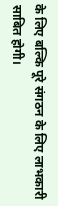के लिए बल्कि पूरे संगठन के लिए लाभकारी साबित होगी।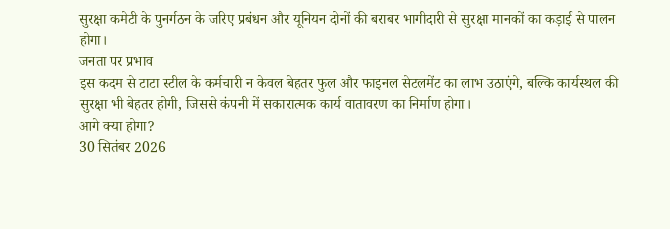सुरक्षा कमेटी के पुनर्गठन के जरिए प्रबंधन और यूनियन दोनों की बराबर भागीदारी से सुरक्षा मानकों का कड़ाई से पालन होगा।
जनता पर प्रभाव
इस कदम से टाटा स्टील के कर्मचारी न केवल बेहतर फुल और फाइनल सेटलमेंट का लाभ उठाएंगे, बल्कि कार्यस्थल की सुरक्षा भी बेहतर होगी, जिससे कंपनी में सकारात्मक कार्य वातावरण का निर्माण होगा।
आगे क्या होगा?
30 सितंबर 2026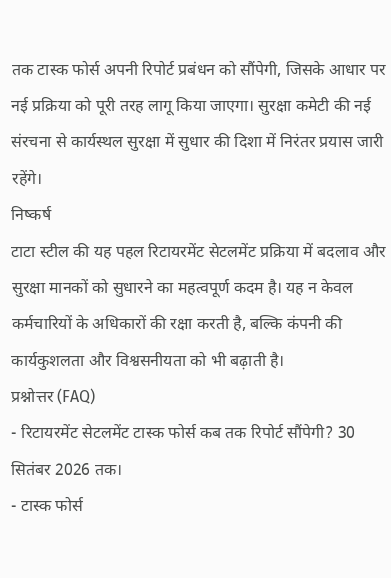तक टास्क फोर्स अपनी रिपोर्ट प्रबंधन को सौंपेगी, जिसके आधार पर नई प्रक्रिया को पूरी तरह लागू किया जाएगा। सुरक्षा कमेटी की नई संरचना से कार्यस्थल सुरक्षा में सुधार की दिशा में निरंतर प्रयास जारी रहेंगे।
निष्कर्ष
टाटा स्टील की यह पहल रिटायरमेंट सेटलमेंट प्रक्रिया में बदलाव और सुरक्षा मानकों को सुधारने का महत्वपूर्ण कदम है। यह न केवल कर्मचारियों के अधिकारों की रक्षा करती है, बल्कि कंपनी की कार्यकुशलता और विश्वसनीयता को भी बढ़ाती है।
प्रश्नोत्तर (FAQ)
- रिटायरमेंट सेटलमेंट टास्क फोर्स कब तक रिपोर्ट सौंपेगी? 30 सितंबर 2026 तक।
- टास्क फोर्स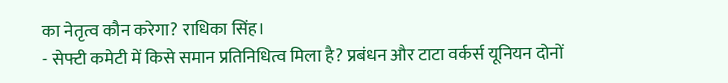का नेतृत्व कौन करेगा? राधिका सिंह।
- सेफ्टी कमेटी में किसे समान प्रतिनिधित्व मिला है? प्रबंधन और टाटा वर्कर्स यूनियन दोनों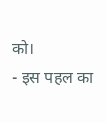को।
- इस पहल का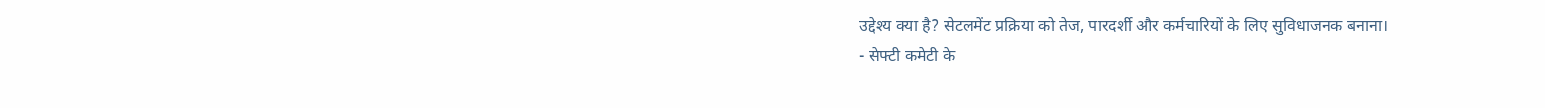उद्देश्य क्या है? सेटलमेंट प्रक्रिया को तेज, पारदर्शी और कर्मचारियों के लिए सुविधाजनक बनाना।
- सेफ्टी कमेटी के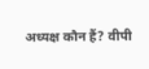अध्यक्ष कौन हैं? वीपी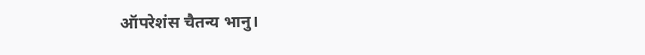ऑपरेशंस चैतन्य भानु।